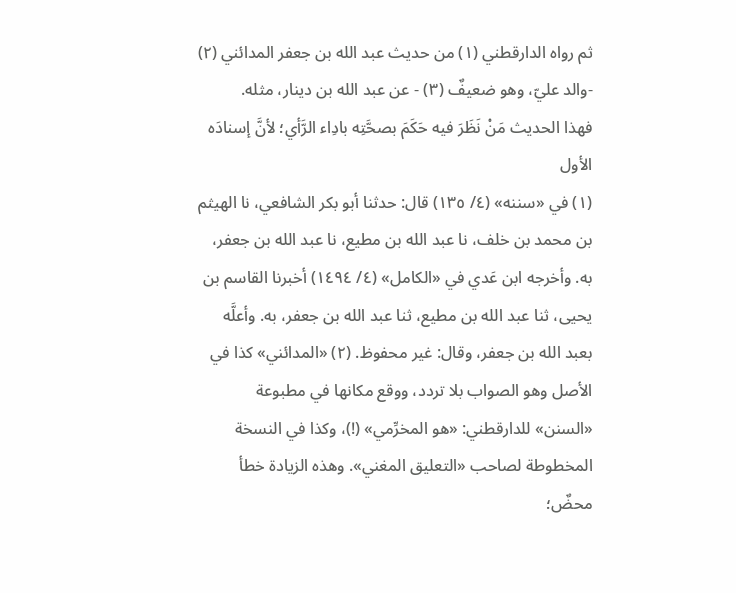ثم رواه الدارقطني (١) من حديث عبد الله بن جعفر المدائني (٢) -والد عليّ، وهو ضعيفٌ (٣) - عن عبد الله بن دينار، مثله.
فهذا الحديث مَنْ نَظَرَ فيه حَكَمَ بصحَّتِه بادِاء الرَّأي؛ لأنَّ إسنادَه الأول
(١) في «سننه» (٤/ ١٣٥) قال: حدثنا أبو بكر الشافعي، نا الهيثم بن محمد بن خلف، نا عبد الله بن مطيع، نا عبد الله بن جعفر، به. وأخرجه ابن عَدي في «الكامل» (٤/ ١٤٩٤) أخبرنا القاسم بن يحيى، ثنا عبد الله بن مطيع، ثنا عبد الله بن جعفر، به. وأعلَّه بعبد الله بن جعفر، وقال: غير محفوظ. (٢) «المدائني» كذا في الأصل وهو الصواب بلا تردد، ووقع مكانها في مطبوعة «السنن» للدارقطني: «هو المخرِّمي» (!)، وكذا في النسخة المخطوطة لصاحب «التعليق المغني». وهذه الزيادة خطأ محضٌ؛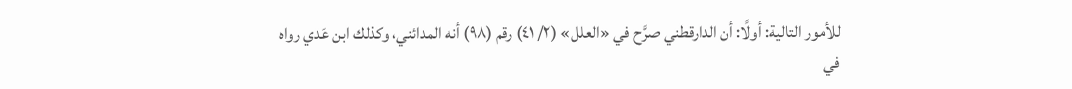للأمور التالية: أولًا: أن الدارقطني صرَّح في «العلل» (٢/ ٤١) رقم (٩٨) أنه المدائني، وكذلك ابن عَدي رواه في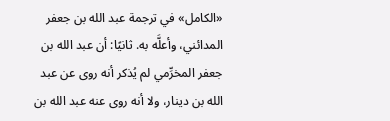«الكامل» في ترجمة عبد الله بن جعفر المدائني، وأعلَّه به. ثانيًا: أن عبد الله بن جعفر المخرِّمي لم يُذكر أنه روى عن عبد الله بن دينار، ولا أنه روى عنه عبد الله بن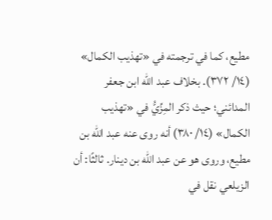مطيع، كما في ترجمته في «تهذيب الكمال» (١٤/ ٣٧٢). بخلاف عبد الله ابن جعفر المدائني؛ حيث ذكر المِزِّيُّ في «تهذيب الكمال» (١٤/ ٣٨٠) أنه روى عنه عبد الله بن مطيع، وروى هو عن عبد الله بن دينار. ثالثًا: أن الزيلعي نقل في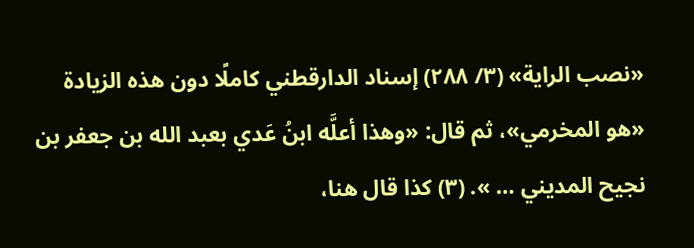«نصب الراية» (٣/ ٢٨٨) إسناد الدارقطني كاملًا دون هذه الزيادة «هو المخرمي»، ثم قال: «وهذا أعلَّه ابنُ عَدي بعبد الله بن جعفر بن نجيح المديني … ». (٣) كذا قال هنا،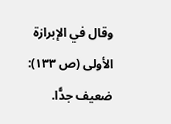وقال في الإبرازة الأولى (ص ١٣٣): ضعيف جدًّا.